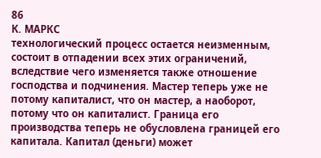86
К. МАРКС
технологический процесс остается неизменным, состоит в отпадении всех этих ограничений, вследствие чего изменяется также отношение господства и подчинения. Мастер теперь уже не потому капиталист, что он мастер, а наоборот, потому что он капиталист. Граница его производства теперь не обусловлена границей его капитала. Капитал (деньги) может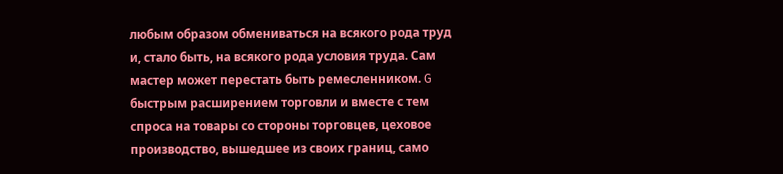любым образом обмениваться на всякого рода труд и, стало быть, на всякого рода условия труда. Сам мастер может перестать быть ремесленником. G быстрым расширением торговли и вместе с тем спроса на товары со стороны торговцев, цеховое производство, вышедшее из своих границ, само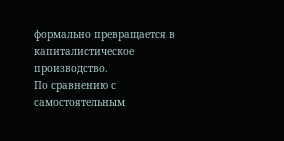формально превращается в капиталистическое производство.
По сравнению с самостоятельным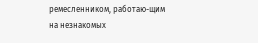ремесленником, работаю-щим на незнакомых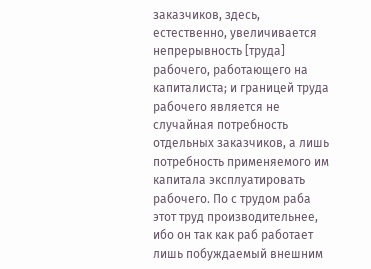заказчиков, здесь, естественно, увеличивается непрерывность [труда] рабочего, работающего на капиталиста; и границей труда рабочего является не случайная потребность отдельных заказчиков, а лишь потребность применяемого им капитала эксплуатировать рабочего. По с трудом раба этот труд производительнее, ибо он так как раб работает лишь побуждаемый внешним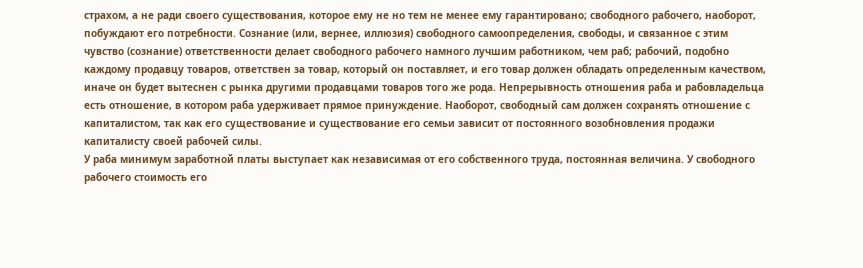страхом, а не ради своего существования, которое ему не но тем не менее ему гарантировано; свободного рабочего, наоборот, побуждают его потребности. Сознание (или, вернее, иллюзия) свободного самоопределения, свободы, и связанное с этим чувство (сознание) ответственности делает свободного рабочего намного лучшим работником, чем раб; рабочий, подобно каждому продавцу товаров, ответствен за товар, который он поставляет, и его товар должен обладать определенным качеством, иначе он будет вытеснен с рынка другими продавцами товаров того же рода. Непрерывность отношения раба и рабовладельца есть отношение, в котором раба удерживает прямое принуждение. Наоборот, свободный сам должен сохранять отношение с капиталистом, так как его существование и существование его семьи зависит от постоянного возобновления продажи капиталисту своей рабочей силы.
У раба минимум заработной платы выступает как независимая от его собственного труда, постоянная величина. У свободного рабочего стоимость его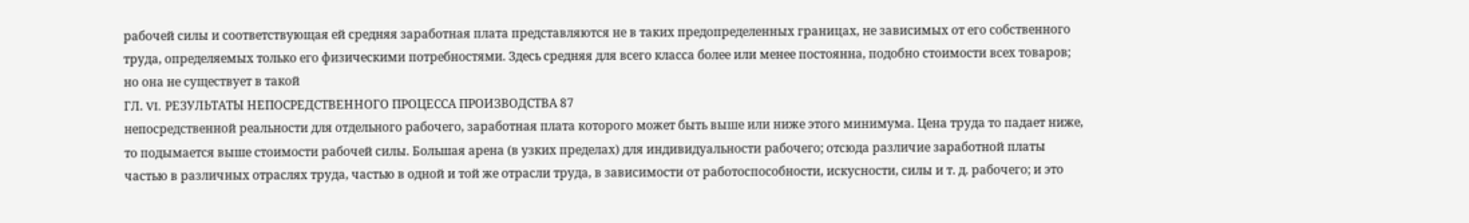рабочей силы и соответствующая ей средняя заработная плата представляются не в таких предопределенных границах, не зависимых от его собственного труда, определяемых только его физическими потребностями. Здесь средняя для всего класса более или менее постоянна, подобно стоимости всех товаров; но она не существует в такой
ГЛ. VI. РЕЗУЛЬТАТЫ НЕПОСРЕДСТВЕННОГО ПРОЦЕССА ПРОИЗВОДСТВА 87
непосредственной реальности для отдельного рабочего, заработная плата которого может быть выше или ниже этого минимума. Цена труда то падает ниже, то подымается выше стоимости рабочей силы. Большая арена (в узких пределах) для индивидуальности рабочего; отсюда различие заработной платы частью в различных отраслях труда, частью в одной и той же отрасли труда, в зависимости от работоспособности, искусности, силы и т. д. рабочего; и это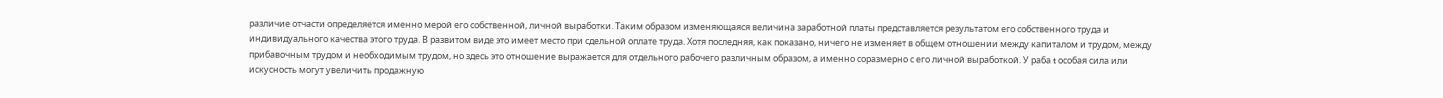различие отчасти определяется именно мерой его собственной, личной выработки. Таким образом изменяющаяся величина заработной платы представляется результатом его собственного труда и индивидуального качества этого труда. В развитом виде это имеет место при сдельной оплате труда. Хотя последняя, как показано, ничего не изменяет в общем отношении между капиталом и трудом, между прибавочным трудом и необходимым трудом, но здесь это отношение выражается для отдельного рабочего различным образом, а именно соразмерно с его личной выработкой. У раба t особая сила или искусность могут увеличить продажную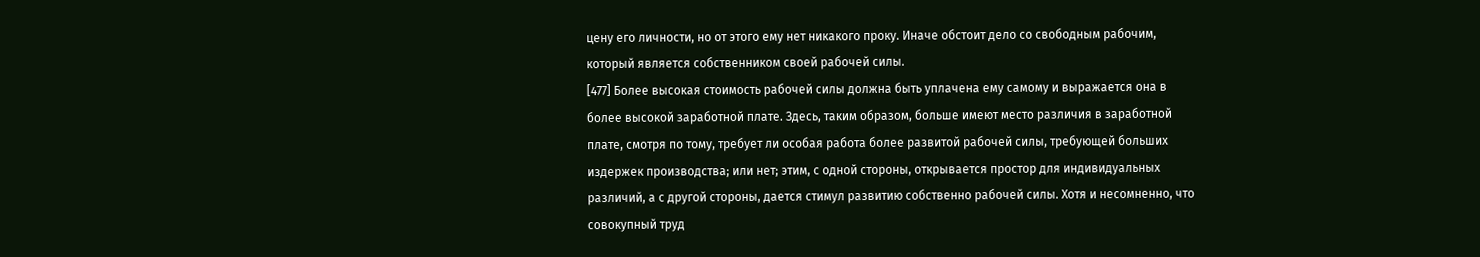цену его личности, но от этого ему нет никакого проку. Иначе обстоит дело со свободным рабочим, который является собственником своей рабочей силы.
[477] Более высокая стоимость рабочей силы должна быть уплачена ему самому и выражается она в более высокой заработной плате. Здесь, таким образом, больше имеют место различия в заработной плате, смотря по тому, требует ли особая работа более развитой рабочей силы, требующей больших издержек производства; или нет; этим, с одной стороны, открывается простор для индивидуальных различий, а с другой стороны, дается стимул развитию собственно рабочей силы. Хотя и несомненно, что совокупный труд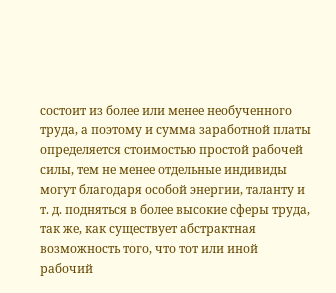состоит из более или менее необученного труда, а поэтому и сумма заработной платы определяется стоимостью простой рабочей силы, тем не менее отдельные индивиды могут благодаря особой энергии, таланту и т. д. подняться в более высокие сферы труда, так же, как существует абстрактная возможность того, что тот или иной рабочий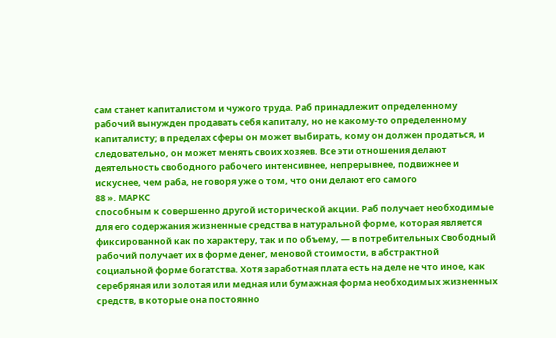сам станет капиталистом и чужого труда. Раб принадлежит определенному рабочий вынужден продавать себя капиталу, но не какому-то определенному капиталисту; в пределах сферы он может выбирать, кому он должен продаться, и следовательно, он может менять своих хозяев. Все эти отношения делают деятельность свободного рабочего интенсивнее, непрерывнее, подвижнее и искуснее, чем раба, не говоря уже о том, что они делают его самого
88 ». МАРКС
способным к совершенно другой исторической акции. Раб получает необходимые для его содержания жизненные средства в натуральной форме, которая является фиксированной как по характеру, так и по объему, — в потребительных Свободный рабочий получает их в форме денег, меновой стоимости, в абстрактной социальной форме богатства. Хотя заработная плата есть на деле не что иное, как серебряная или золотая или медная или бумажная форма необходимых жизненных средств, в которые она постоянно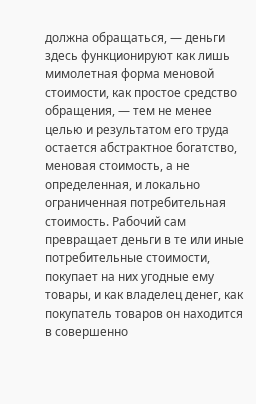должна обращаться, — деньги здесь функционируют как лишь мимолетная форма меновой стоимости, как простое средство обращения, — тем не менее целью и результатом его труда остается абстрактное богатство, меновая стоимость, а не определенная, и локально ограниченная потребительная стоимость. Рабочий сам превращает деньги в те или иные потребительные стоимости, покупает на них угодные ему товары, и как владелец денег, как покупатель товаров он находится в совершенно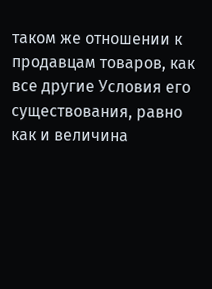таком же отношении к продавцам товаров, как все другие Условия его существования, равно как и величина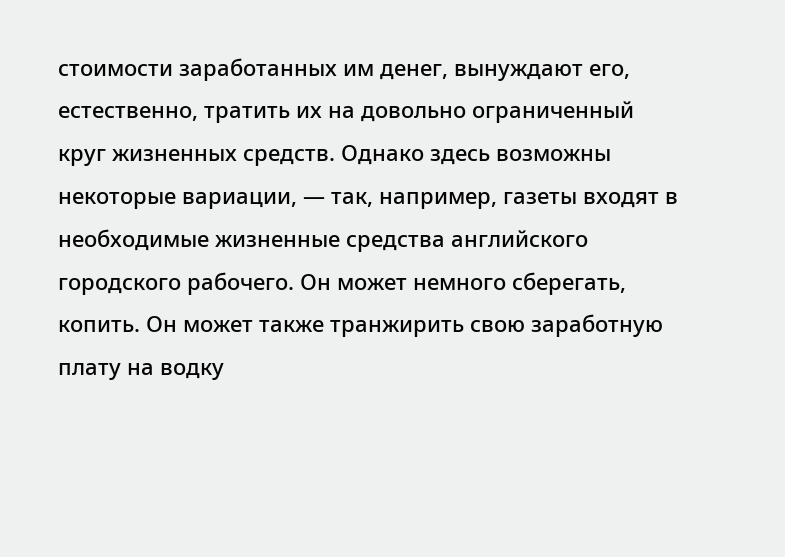стоимости заработанных им денег, вынуждают его, естественно, тратить их на довольно ограниченный круг жизненных средств. Однако здесь возможны некоторые вариации, — так, например, газеты входят в необходимые жизненные средства английского городского рабочего. Он может немного сберегать, копить. Он может также транжирить свою заработную плату на водку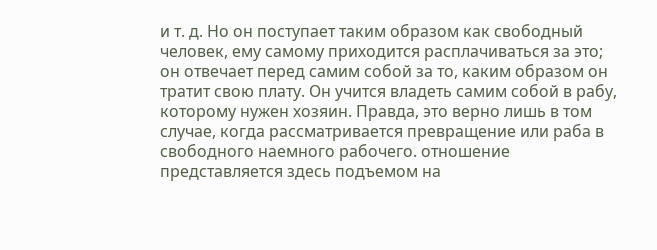и т. д. Но он поступает таким образом как свободный человек, ему самому приходится расплачиваться за это; он отвечает перед самим собой за то, каким образом он тратит свою плату. Он учится владеть самим собой в рабу, которому нужен хозяин. Правда, это верно лишь в том случае, когда рассматривается превращение или раба в свободного наемного рабочего. отношение представляется здесь подъемом на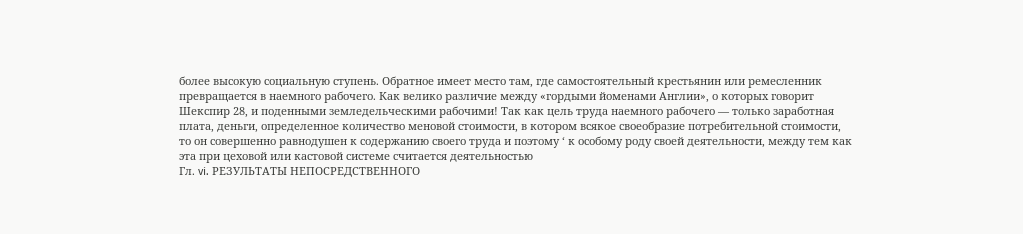более высокую социальную ступень. Обратное имеет место там, где самостоятельный крестьянин или ремесленник превращается в наемного рабочего. Как велико различие между «гордыми йоменами Англии», о которых говорит Шекспир 28, и поденными земледельческими рабочими! Так как цель труда наемного рабочего — только заработная плата, деньги, определенное количество меновой стоимости, в котором всякое своеобразие потребительной стоимости, то он совершенно равнодушен к содержанию своего труда и поэтому ‘ к особому роду своей деятельности, между тем как эта при цеховой или кастовой системе считается деятельностью
Гл. vi. РЕЗУЛЬТАТЫ НЕПОСРЕДСТВЕННОГО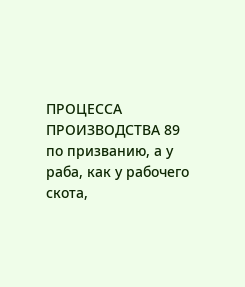ПРОЦЕССА ПРОИЗВОДСТВА 89
по призванию, а у раба, как у рабочего скота,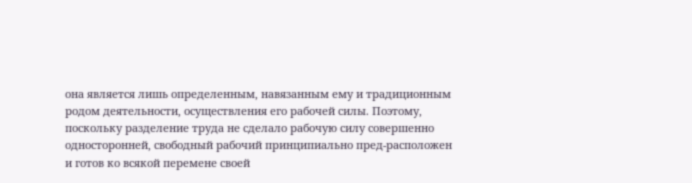она является лишь определенным, навязанным ему и традиционным родом деятельности, осуществления его рабочей силы. Поэтому, поскольку разделение труда не сделало рабочую силу совершенно односторонней, свободный рабочий принципиально пред-расположен и готов ко всякой перемене своей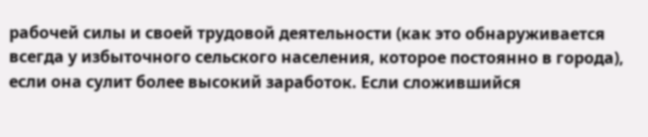рабочей силы и своей трудовой деятельности (как это обнаруживается всегда у избыточного сельского населения, которое постоянно в города), если она сулит более высокий заработок. Если сложившийся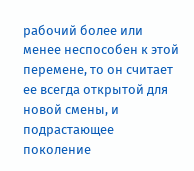рабочий более или менее неспособен к этой перемене, то он считает ее всегда открытой для новой смены, и подрастающее поколение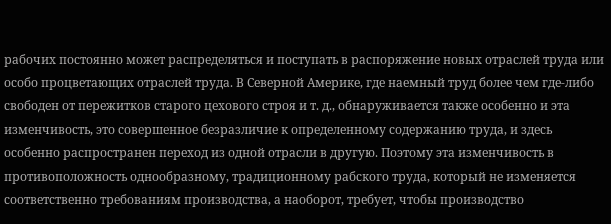рабочих постоянно может распределяться и поступать в распоряжение новых отраслей труда или особо процветающих отраслей труда. В Северной Америке, где наемный труд более чем где-либо свободен от пережитков старого цехового строя и т. д., обнаруживается также особенно и эта изменчивость, это совершенное безразличие к определенному содержанию труда, и здесь особенно распространен переход из одной отрасли в другую. Поэтому эта изменчивость в противоположность однообразному, традиционному рабского труда, который не изменяется соответственно требованиям производства, а наоборот, требует, чтобы производство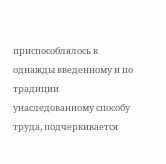приспособлялось к однажды введенному и по традиции унаследованному способу труда, подчеркивается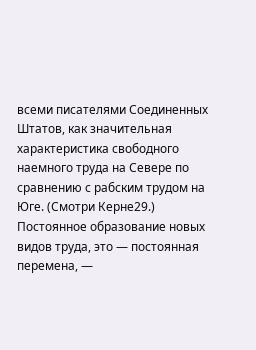всеми писателями Соединенных Штатов, как значительная характеристика свободного наемного труда на Севере по сравнению с рабским трудом на Юге. (Смотри Керне29.) Постоянное образование новых видов труда, это — постоянная перемена, —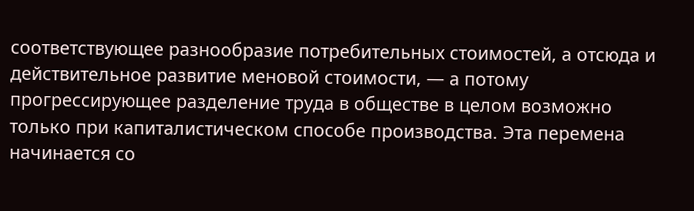соответствующее разнообразие потребительных стоимостей, а отсюда и действительное развитие меновой стоимости, — а потому прогрессирующее разделение труда в обществе в целом возможно только при капиталистическом способе производства. Эта перемена начинается со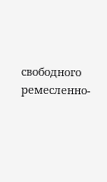свободного ремесленно-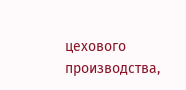цехового производства,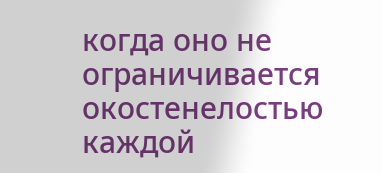когда оно не ограничивается окостенелостью каждой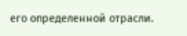его определенной отрасли.